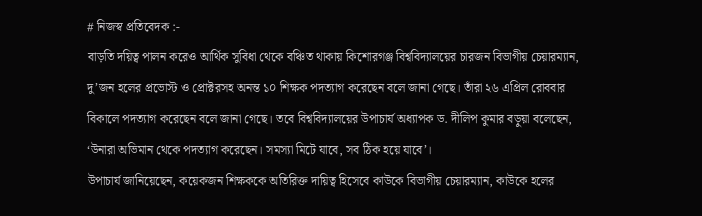# নিজস্ব প্রতিবেদক :-
বাড়তি দয়িত্ব পালন করেও আর্থিক সুবিধা থেকে বঞ্চিত থাকায় কিশোরগঞ্জ বিশ্ববিদ্যালয়ের চারজন বিভাগীয় চেয়ারম্যান, দু’জন হলের প্রভোস্ট ও প্রোক্টরসহ অনন্ত ১০ শিক্ষক পদত্যাগ করেছেন বলে জানা গেছে। তাঁরা ২৬ এপ্রিল রোববার বিকালে পদত্যাগ করেছেন বলে জানা গেছে। তবে বিশ্ববিদ্যালয়ের উপাচার্য অধ্যাপক ড. দীলিপ কুমার বড়ুয়া বলেছেন, ‘উনারা অভিমান থেকে পদত্যাগ করেছেন। সমস্যা মিটে যাবে, সব ঠিক হয়ে যাবে’।
উপাচার্য জানিয়েছেন, কয়েকজন শিক্ষককে অতিরিক্ত দায়িত্ব হিসেবে কাউকে বিভাগীয় চেয়ারম্যান, কাউকে হলের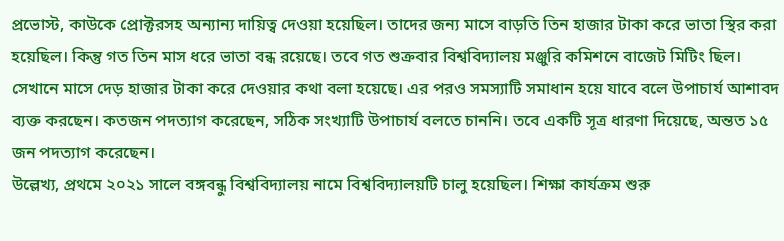প্রভোস্ট, কাউকে প্রোক্টরসহ অন্যান্য দায়িত্ব দেওয়া হয়েছিল। তাদের জন্য মাসে বাড়তি তিন হাজার টাকা করে ভাতা স্থির করা হয়েছিল। কিন্তু গত তিন মাস ধরে ভাতা বন্ধ রয়েছে। তবে গত শুক্রবার বিশ্ববিদ্যালয় মঞ্জুরি কমিশনে বাজেট মিটিং ছিল। সেখানে মাসে দেড় হাজার টাকা করে দেওয়ার কথা বলা হয়েছে। এর পরও সমস্যাটি সমাধান হয়ে যাবে বলে উপাচার্য আশাবদ ব্যক্ত করছেন। কতজন পদত্যাগ করেছেন, সঠিক সংখ্যাটি উপাচার্য বলতে চাননি। তবে একটি সূত্র ধারণা দিয়েছে, অন্তত ১৫ জন পদত্যাগ করেছেন।
উল্লেখ্য, প্রথমে ২০২১ সালে বঙ্গবন্ধু বিশ্ববিদ্যালয় নামে বিশ্ববিদ্যালয়টি চালু হয়েছিল। শিক্ষা কার্যক্রম শুরু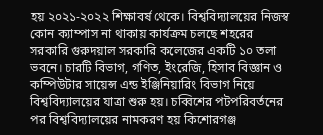হয় ২০২১-২০২২ শিক্ষাবর্ষ থেকে। বিশ্ববিদ্যালয়ের নিজস্ব কোন ক্যাম্পাস না থাকায় কার্যক্রম চলছে শহরের সরকারি গুরুদয়াল সরকারি কলেজের একটি ১০ তলা ভবনে। চারটি বিভাগ, গণিত, ইংরেজি, হিসাব বিজ্ঞান ও কম্পিউটার সায়েন্স এন্ড ইঞ্জিনিয়ারিং বিভাগ নিয়ে বিশ্ববিদ্যালয়ের যাত্রা শুরু হয়। চব্বিশের পটপরিবর্তনের পর বিশ্ববিদ্যালয়ের নামকরণ হয় কিশোরগঞ্জ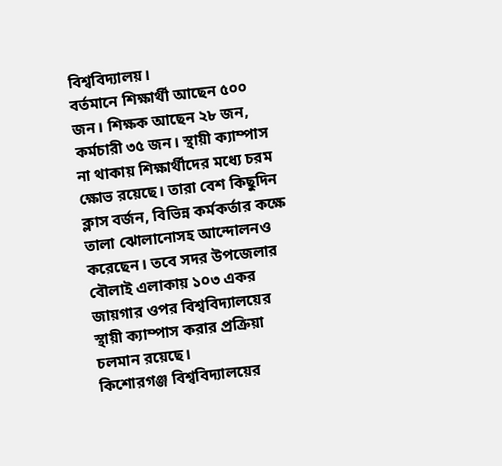বিশ্ববিদ্যালয়।
বর্তমানে শিক্ষার্থী আছেন ৫০০ জন। শিক্ষক আছেন ২৮ জন, কর্মচারী ৩৫ জন। স্থায়ী ক্যাম্পাস না থাকায় শিক্ষার্থীদের মধ্যে চরম ক্ষোভ রয়েছে। তারা বেশ কিছুদিন ক্লাস বর্জন, বিভিন্ন কর্মকর্তার কক্ষে তালা ঝোলানোসহ আন্দোলনও করেছেন। তবে সদর উপজেলার বৌলাই এলাকায় ১০৩ একর জায়গার ওপর বিশ্ববিদ্যালয়ের স্থায়ী ক্যাম্পাস করার প্রক্রিয়া চলমান রয়েছে।
কিশোরগঞ্জ বিশ্ববিদ্যালয়ের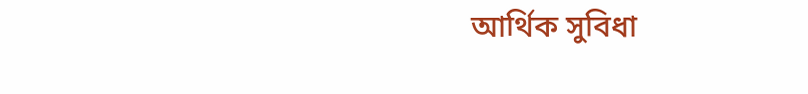আর্থিক সুবিধা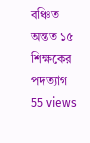বঞ্চিত অন্তত ১৫ শিক্ষকের পদত্যাগ
55 views